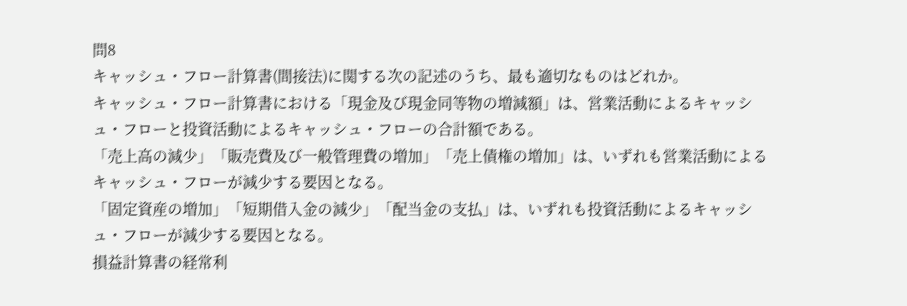問8
キャッシュ・フロー計算書(間接法)に関する次の記述のうち、最も適切なものはどれか。
キャッシュ・フロー計算書における「現金及び現金同等物の増減額」は、営業活動によるキャッシュ・フローと投資活動によるキャッシュ・フローの合計額である。
「売上高の減少」「販売費及び一般管理費の増加」「売上債権の増加」は、いずれも営業活動によるキャッシュ・フローが減少する要因となる。
「固定資産の増加」「短期借入金の減少」「配当金の支払」は、いずれも投資活動によるキャッシュ・フローが減少する要因となる。
損益計算書の経常利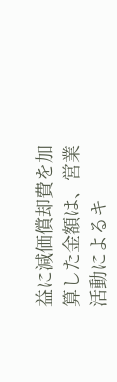益に減価償却費を加算した金額は、営業活動によるキ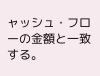ャッシュ・フローの金額と一致する。